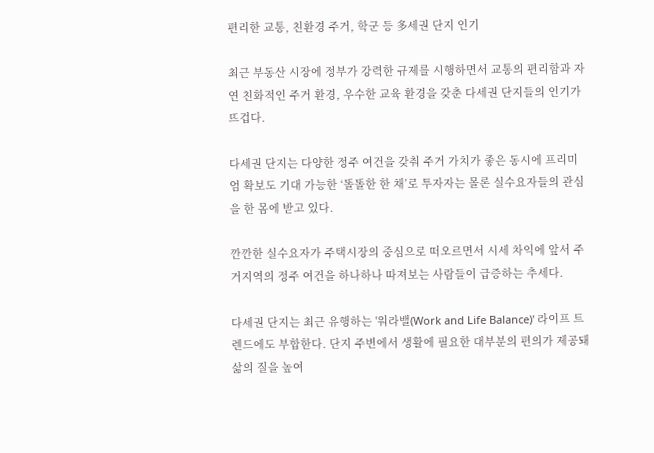편리한 교통, 친환경 주거, 학군 등 多세권 단지 인기

최근 부동산 시장에 정부가 강력한 규제를 시행하면서 교통의 편리함과 자연 친화적인 주거 환경, 우수한 교육 환경을 갖춘 다세권 단지들의 인기가 뜨겁다.

다세권 단지는 다양한 정주 여건을 갖춰 주거 가치가 좋은 동시에 프리미엄 확보도 기대 가능한 ‘똘똘한 한 채’로 투자자는 몰론 실수요자들의 관심을 한 몸에 받고 있다.

깐깐한 실수요자가 주택시장의 중심으로 떠오르면서 시세 차익에 앞서 주거지역의 정주 여건을 하나하나 따져보는 사람들이 급증하는 추세다.

다세권 단지는 최근 유행하는 '워라밸(Work and Life Balance)' 라이프 트렌드에도 부합한다. 단지 주변에서 생활에 필요한 대부분의 편의가 제공돼 삶의 질을 높여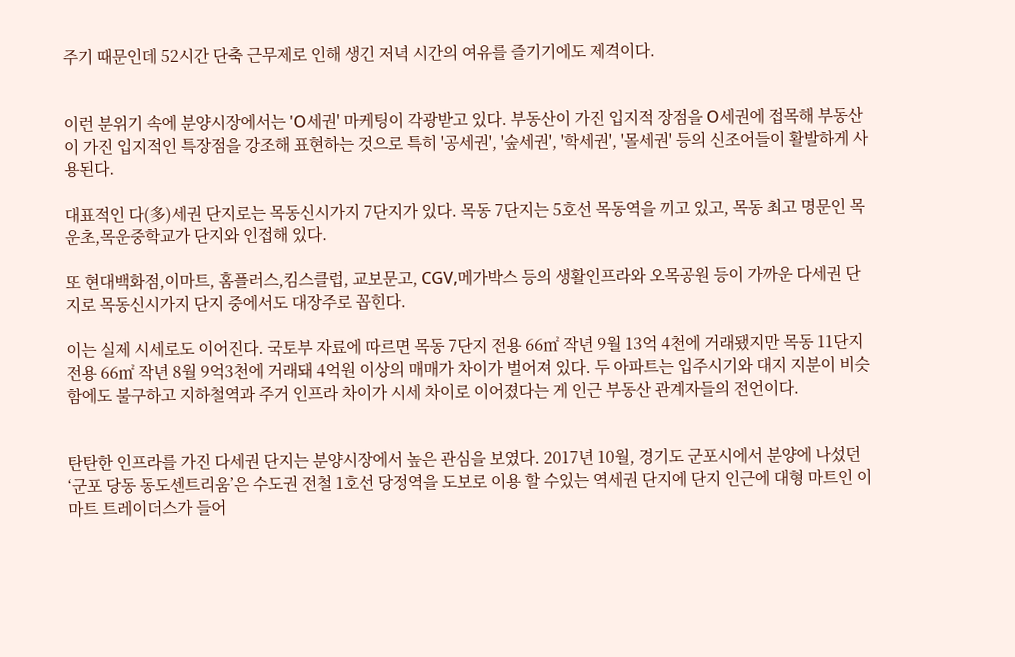주기 때문인데 52시간 단축 근무제로 인해 생긴 저녁 시간의 여유를 즐기기에도 제격이다.


이런 분위기 속에 분양시장에서는 'O세권' 마케팅이 각광받고 있다. 부동산이 가진 입지적 장점을 O세권에 접목해 부동산이 가진 입지적인 특장점을 강조해 표현하는 것으로 특히 '공세권', '숲세권', '학세권', '몰세권' 등의 신조어들이 활발하게 사용된다.

대표적인 다(多)세권 단지로는 목동신시가지 7단지가 있다. 목동 7단지는 5호선 목동역을 끼고 있고, 목동 최고 명문인 목운초,목운중학교가 단지와 인접해 있다.

또 현대백화점,이마트, 홈플러스,킴스클럽, 교보문고, CGV,메가박스 등의 생활인프라와 오목공원 등이 가까운 다세권 단지로 목동신시가지 단지 중에서도 대장주로 꼽힌다.

이는 실제 시세로도 이어진다. 국토부 자료에 따르면 목동 7단지 전용 66㎡ 작년 9월 13억 4천에 거래됐지만 목동 11단지 전용 66㎡ 작년 8월 9억3천에 거래돼 4억원 이상의 매매가 차이가 벌어져 있다. 두 아파트는 입주시기와 대지 지분이 비슷함에도 불구하고 지하철역과 주거 인프라 차이가 시세 차이로 이어졌다는 게 인근 부동산 관계자들의 전언이다.


탄탄한 인프라를 가진 다세권 단지는 분양시장에서 높은 관심을 보였다. 2017년 10월, 경기도 군포시에서 분양에 나섰던 ‘군포 당동 동도센트리움’은 수도권 전철 1호선 당정역을 도보로 이용 할 수있는 역세권 단지에 단지 인근에 대형 마트인 이마트 트레이더스가 들어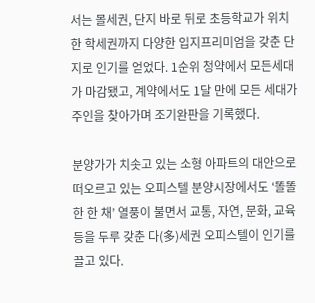서는 몰세권, 단지 바로 뒤로 초등학교가 위치한 학세권까지 다양한 입지프리미엄을 갖춘 단지로 인기를 얻었다. 1순위 청약에서 모든세대가 마감됐고, 계약에서도 1달 만에 모든 세대가 주인을 찾아가며 조기완판을 기록했다.

분양가가 치솟고 있는 소형 아파트의 대안으로 떠오르고 있는 오피스텔 분양시장에서도 ‘똘똘한 한 채’ 열풍이 불면서 교통, 자연, 문화, 교육 등을 두루 갖춘 다(多)세권 오피스텔이 인기를 끌고 있다.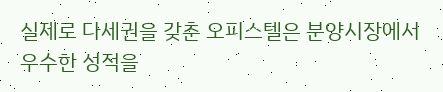실제로 다세권을 갖춘 오피스텔은 분양시장에서 우수한 성적을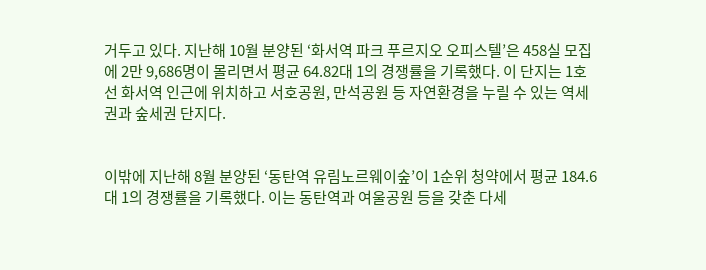거두고 있다. 지난해 10월 분양된 ‘화서역 파크 푸르지오 오피스텔’은 458실 모집에 2만 9,686명이 몰리면서 평균 64.82대 1의 경쟁률을 기록했다. 이 단지는 1호선 화서역 인근에 위치하고 서호공원, 만석공원 등 자연환경을 누릴 수 있는 역세권과 숲세권 단지다.


이밖에 지난해 8월 분양된 ‘동탄역 유림노르웨이숲’이 1순위 청약에서 평균 184.6대 1의 경쟁률을 기록했다. 이는 동탄역과 여울공원 등을 갖춘 다세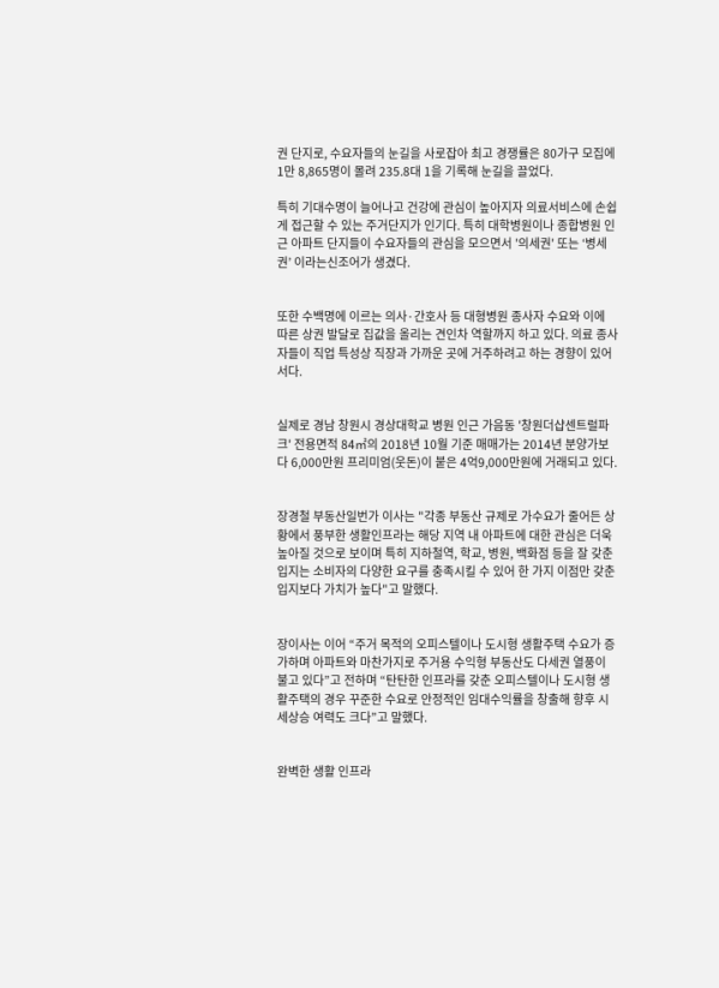권 단지로, 수요자들의 눈길을 사로잡아 최고 경쟁률은 80가구 모집에 1만 8,865명이 몰려 235.8대 1을 기록해 눈길을 끌었다.

특히 기대수명이 늘어나고 건강에 관심이 높아지자 의료서비스에 손쉽게 접근할 수 있는 주거단지가 인기다. 특히 대학병원이나 종합병원 인근 아파트 단지들이 수요자들의 관심을 모으면서 '의세권' 또는 ‘병세권’ 이라는신조어가 생겼다.


또한 수백명에 이르는 의사·간호사 등 대형병원 종사자 수요와 이에 따른 상권 발달로 집값을 올리는 견인차 역할까지 하고 있다. 의료 종사자들이 직업 특성상 직장과 가까운 곳에 거주하려고 하는 경향이 있어서다.


실제로 경남 창원시 경상대학교 병원 인근 가음동 '창원더샵센트럴파크' 전용면적 84㎡의 2018년 10월 기준 매매가는 2014년 분양가보다 6,000만원 프리미엄(웃돈)이 붙은 4억9,000만원에 거래되고 있다.


장경철 부동산일번가 이사는 "각종 부동산 규제로 가수요가 줄어든 상황에서 풍부한 생활인프라는 해당 지역 내 아파트에 대한 관심은 더욱 높아질 것으로 보이며 특히 지하철역, 학교, 병원, 백화점 등을 잘 갖춘 입지는 소비자의 다양한 요구를 충족시킬 수 있어 한 가지 이점만 갖춘 입지보다 가치가 높다"고 말했다.


장이사는 이어 “주거 목적의 오피스텔이나 도시형 생활주택 수요가 증가하며 아파트와 마찬가지로 주거용 수익형 부동산도 다세권 열풍이 불고 있다”고 전하며 “탄탄한 인프라를 갖춘 오피스텔이나 도시형 생활주택의 경우 꾸준한 수요로 안정적인 임대수익률을 창출해 향후 시세상승 여력도 크다”고 말했다.


완벽한 생활 인프라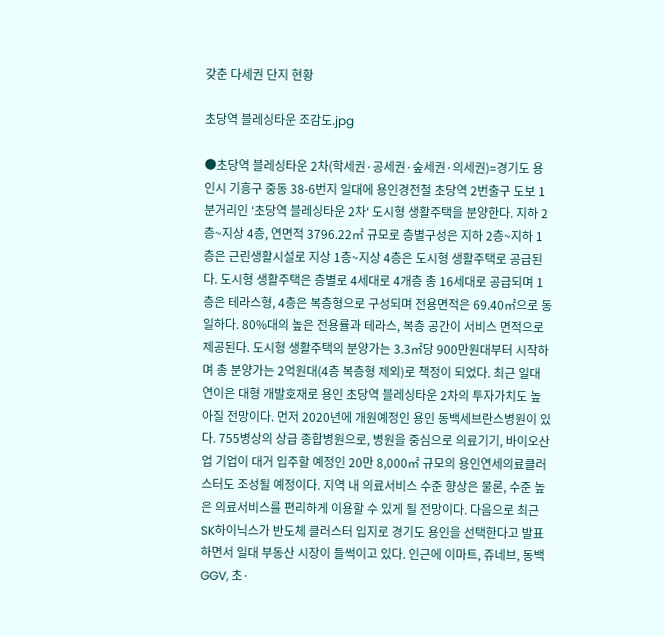갖춘 다세권 단지 현황

초당역 블레싱타운 조감도.jpg

●초당역 블레싱타운 2차(학세권·공세권·숲세권·의세권)=경기도 용인시 기흥구 중동 38-6번지 일대에 용인경전철 초당역 2번출구 도보 1분거리인 ‘초당역 블레싱타운 2차‘ 도시형 생활주택을 분양한다. 지하 2층~지상 4층, 연면적 3796.22㎡ 규모로 층별구성은 지하 2층~지하 1층은 근린생활시설로 지상 1층~지상 4층은 도시형 생활주택로 공급된다. 도시형 생활주택은 층별로 4세대로 4개층 총 16세대로 공급되며 1층은 테라스형, 4층은 복층형으로 구성되며 전용면적은 69.40㎡으로 동일하다. 80%대의 높은 전용률과 테라스, 복층 공간이 서비스 면적으로 제공된다. 도시형 생활주택의 분양가는 3.3㎡당 900만원대부터 시작하며 총 분양가는 2억원대(4층 복층형 제외)로 책정이 되었다. 최근 일대 연이은 대형 개발호재로 용인 초당역 블레싱타운 2차의 투자가치도 높아질 전망이다. 먼저 2020년에 개원예정인 용인 동백세브란스병원이 있다. 755병상의 상급 종합병원으로, 병원을 중심으로 의료기기, 바이오산업 기업이 대거 입주할 예정인 20만 8,000㎡ 규모의 용인연세의료클러스터도 조성될 예정이다. 지역 내 의료서비스 수준 향상은 물론, 수준 높은 의료서비스를 편리하게 이용할 수 있게 될 전망이다. 다음으로 최근 SK하이닉스가 반도체 클러스터 입지로 경기도 용인을 선택한다고 발표하면서 일대 부동산 시장이 들썩이고 있다. 인근에 이마트, 쥬네브, 동백 GGV, 초·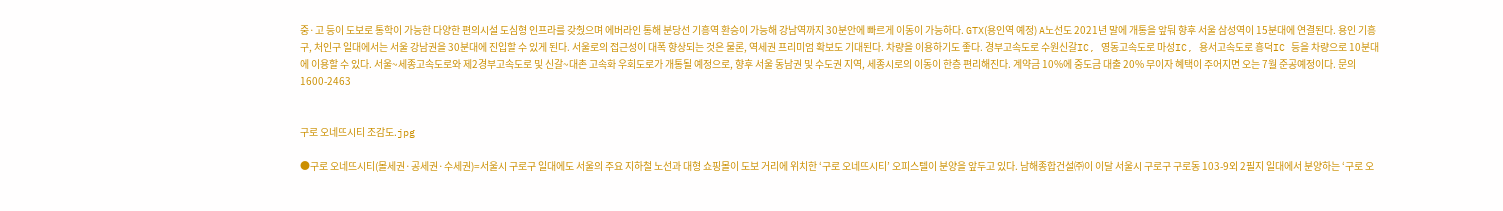중·고 등이 도보로 통학이 가능한 다양한 편의시설 도심형 인프라를 갖췄으며 에버라인 통해 분당선 기흥역 환승이 가능해 강남역까지 30분안에 빠르게 이동이 가능하다. GTX(용인역 예정) A노선도 2021년 말에 개통을 앞둬 향후 서울 삼성역이 15분대에 연결된다. 용인 기흥구, 처인구 일대에서는 서울 강남권을 30분대에 진입할 수 있게 된다. 서울로의 접근성이 대폭 향상되는 것은 물론, 역세권 프리미엄 확보도 기대된다. 차량을 이용하기도 좋다. 경부고속도로 수원신갈IC, 영동고속도로 마성IC, 용서고속도로 흥덕IC 등을 차량으로 10분대에 이용할 수 있다. 서울~세종고속도로와 제2경부고속도로 및 신갈~대촌 고속화 우회도로가 개통될 예정으로, 향후 서울 동남권 및 수도권 지역, 세종시로의 이동이 한층 편리해진다. 계약금 10%에 중도금 대출 20% 무이자 혜택이 주어지면 오는 7월 준공예정이다. 문의 1600-2463


구로 오네뜨시티 조감도.jpg

●구로 오네뜨시티(몰세권·공세권·수세권)=서울시 구로구 일대에도 서울의 주요 지하철 노선과 대형 쇼핑몰이 도보 거리에 위치한 ‘구로 오네뜨시티’ 오피스텔이 분양을 앞두고 있다. 남해종합건설㈜이 이달 서울시 구로구 구로동 103-9외 2필지 일대에서 분양하는 ‘구로 오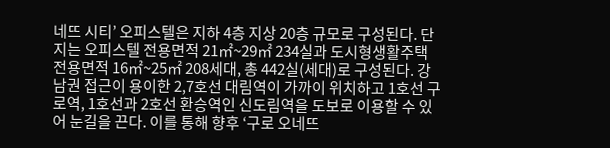네뜨 시티’ 오피스텔은 지하 4층 지상 20층 규모로 구성된다. 단지는 오피스텔 전용면적 21㎡~29㎡ 234실과 도시형생활주택 전용면적 16㎡~25㎡ 208세대, 총 442실(세대)로 구성된다. 강남권 접근이 용이한 2,7호선 대림역이 가까이 위치하고 1호선 구로역, 1호선과 2호선 환승역인 신도림역을 도보로 이용할 수 있어 눈길을 끈다. 이를 통해 향후 ‘구로 오네뜨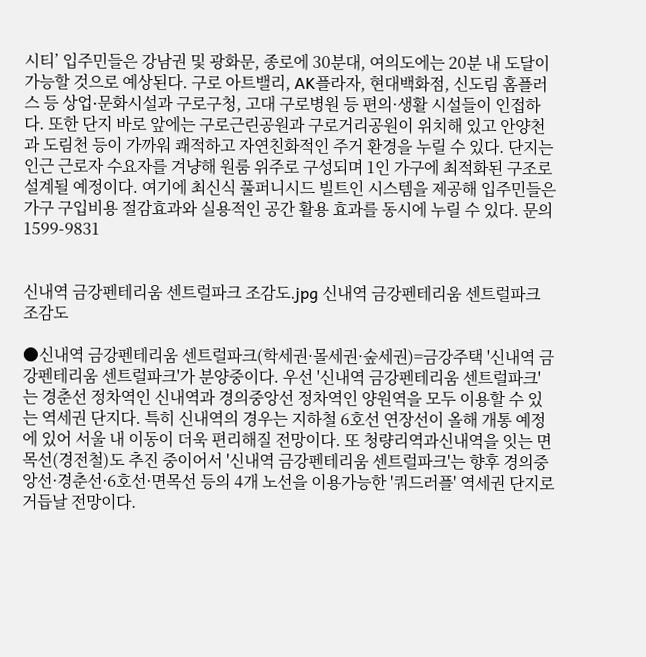시티’ 입주민들은 강남권 및 광화문, 종로에 30분대, 여의도에는 20분 내 도달이 가능할 것으로 예상된다. 구로 아트밸리, AK플라자, 현대백화점, 신도림 홈플러스 등 상업∙문화시설과 구로구청, 고대 구로병원 등 편의·생활 시설들이 인접하다. 또한 단지 바로 앞에는 구로근린공원과 구로거리공원이 위치해 있고 안양천과 도림천 등이 가까워 쾌적하고 자연친화적인 주거 환경을 누릴 수 있다. 단지는 인근 근로자 수요자를 겨냥해 원룸 위주로 구성되며 1인 가구에 최적화된 구조로 설계될 예정이다. 여기에 최신식 풀퍼니시드 빌트인 시스템을 제공해 입주민들은 가구 구입비용 절감효과와 실용적인 공간 활용 효과를 동시에 누릴 수 있다. 문의 1599-9831


신내역 금강펜테리움 센트럴파크 조감도.jpg 신내역 금강펜테리움 센트럴파크 조감도

●신내역 금강펜테리움 센트럴파크(학세권·몰세권·숲세권)=금강주택 '신내역 금강펜테리움 센트럴파크'가 분양중이다. 우선 '신내역 금강펜테리움 센트럴파크'는 경춘선 정차역인 신내역과 경의중앙선 정차역인 양원역을 모두 이용할 수 있는 역세권 단지다. 특히 신내역의 경우는 지하철 6호선 연장선이 올해 개통 예정에 있어 서울 내 이동이 더욱 편리해질 전망이다. 또 청량리역과신내역을 잇는 면목선(경전철)도 추진 중이어서 '신내역 금강펜테리움 센트럴파크'는 향후 경의중앙선·경춘선·6호선·면목선 등의 4개 노선을 이용가능한 '쿼드러플' 역세권 단지로 거듭날 전망이다.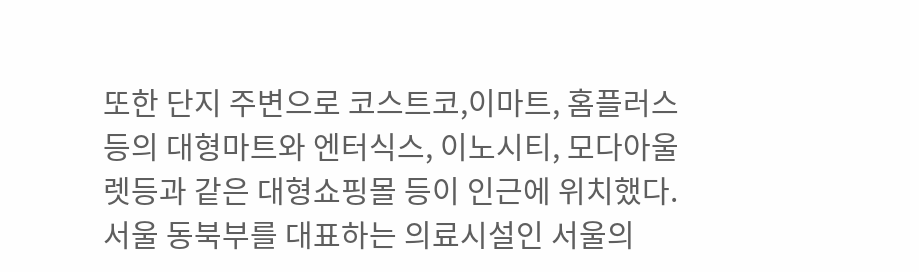또한 단지 주변으로 코스트코,이마트, 홈플러스등의 대형마트와 엔터식스, 이노시티, 모다아울렛등과 같은 대형쇼핑몰 등이 인근에 위치했다. 서울 동북부를 대표하는 의료시설인 서울의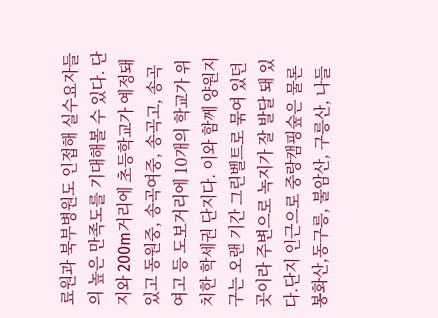료원과 북부병원도 인접해 실수요자들의 높은 만족도를 기대해볼 수 있다. 단지와 200m거리에 초등학교가 예정돼 있고 동원중, 송곡여중, 송곡고, 송곡여고 등 도보거리에 10개의 학교가 위치한 학세권 단지다. 이와 함께 양원지구는 오랜 기간 그린벨트로 묶여 있던 곳이라 주변으로 녹지가 잘 발달 돼 있다.단지 인근으로 중랑캠핑숲은 물론 봉화산,동구릉, 불암산, 구릉산, 나들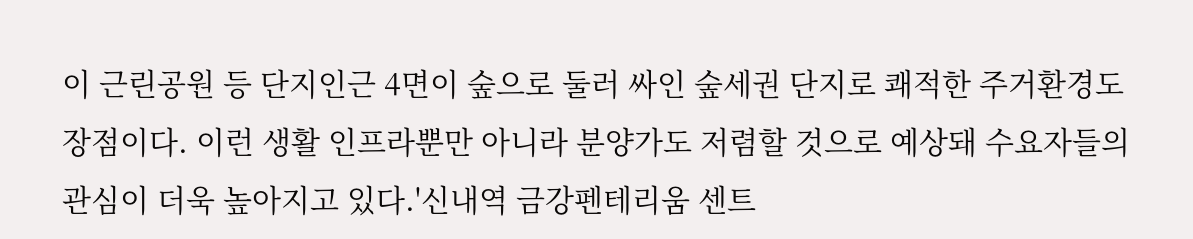이 근린공원 등 단지인근 4면이 숲으로 둘러 싸인 숲세권 단지로 쾌적한 주거환경도 장점이다. 이런 생활 인프라뿐만 아니라 분양가도 저렴할 것으로 예상돼 수요자들의 관심이 더욱 높아지고 있다.'신내역 금강펜테리움 센트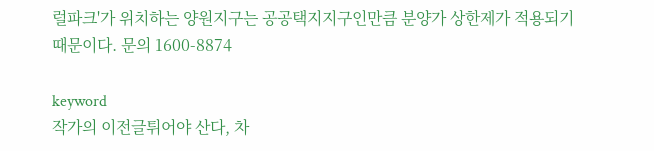럴파크'가 위치하는 양원지구는 공공택지지구인만큼 분양가 상한제가 적용되기 때문이다. 문의 1600-8874

keyword
작가의 이전글튀어야 산다, 차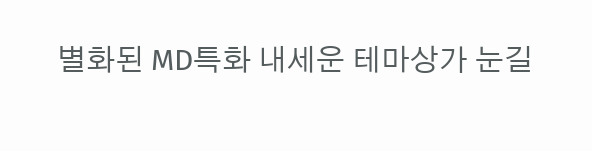별화된 MD특화 내세운 테마상가 눈길